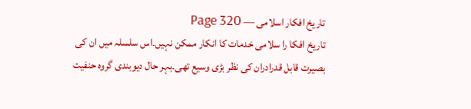تاریخ افکار اسلامی — Page 320
تاریخ افکا را سلامی خدمات کا انکار ممکن نہیں۔اس سلسلہ میں ان کی بصیرت قابل قدرادران کی نظر بڑی وسیع تھی۔بہر حال دیوبندی گروه حنفیت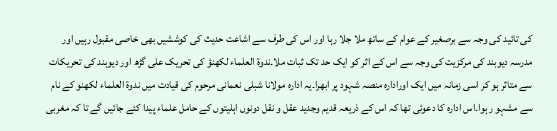کی تائید کی وجہ سے برصغیر کے عوام کے ساتھ ملا جلا رہا اور اس کی طرف سے اشاعت حدیث کی کوششیں بھی خاصی مقبول رہیں اور مدرسہ دیوبند کی مرکزیت کی وجہ سے اس کے اثر کو ایک حد تک ثبات ملا۔ندوۃ العلماء لکھنؤ کی تحریک علی گڑھ اور دیوبند کی تحریکات سے متاثر ہو کر اسی زمانہ میں ایک اورادارہ منصہ شہود پر ابھرا۔یہ ادارہ مولانا شبلی نعمانی مرحوم کی قیادت میں ندوۃ العلماء لکھنو کے نام سے مشہو ر ہوا۔اس ادارہ کا دعوئی تھا کہ اس کے ذریعہ قدیم وجدید عقل و نقل دونوں اہلیتوں کے حامل علماء پیدا کئے جائیں گے تا کہ مغربی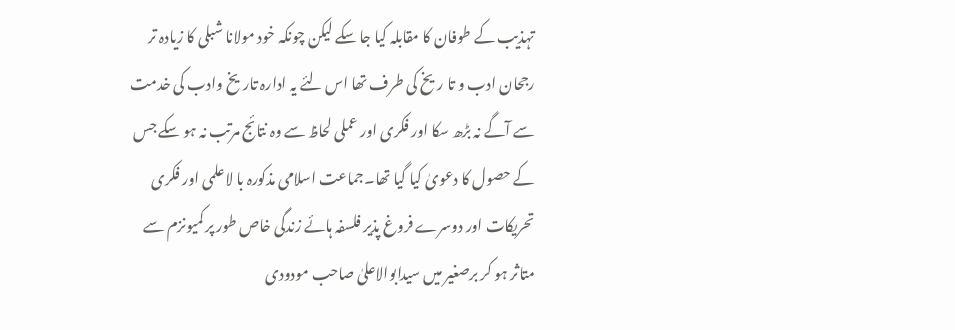تہذیب کے طوفان کا مقابلہ کیا جا سکے لیکن چونکہ خود مولانا شبلی کا زیادہ تر رجحان ادب و تا ریخ کی طرف تھا اس لئے یہ ادارہ تاریخ وادب کی خدمت سے آگے نہ بڑھ سکا اور فکری اور عملی لحاظ سے وہ نتائج مرتب نہ ہو سکے جس کے حصول کا دعویٰ کیا گیا تھا۔جماعت اسلامی مذکورہ با لاعلمی اور فکری تحریکات اور دوسرے فروغ پذیر فلسفہ ہائے زندگی خاص طور پر کمیونزم سے متاثر ہو کر برصغیر میں سیدابوالاعلیٰ صاحب مودودی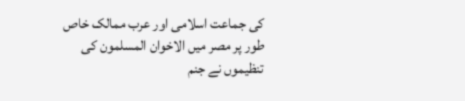کی جماعت اسلامی اور عرب ممالک خاص طور پر مصر میں الاخوان المسلمون کی تنظیموں نے جنم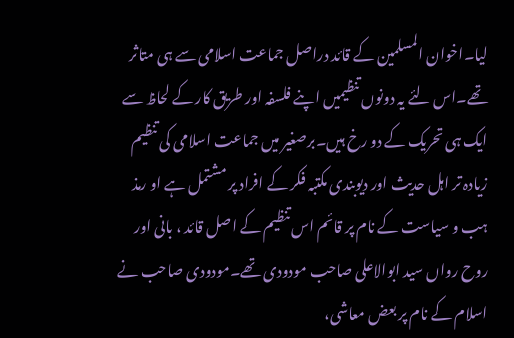لیا۔اخوان المسلمین کے قائد دراصل جماعت اسلامی سے ہی متاثر تھے۔اس لئے یہ دونوں تنظیمیں اپنے فلسفہ اور طریق کار کے لحاظ سے ایک ہی تحریک کے دو رخ ہیں۔برصغیر میں جماعت اسلامی کی تنظیم زیادہ تر اہل حدیث اور دیوبندی مکتبہ فکر کے افراد پر مشتمل ہے او رمذ ہب و سیاست کے نام پر قائم اس تنظیم کے اصل قائد ، بانی اور روح رواں سید ابوالاعلی صاحب مودودی تھے۔مودودی صاحب نے اسلام کے نام پر بعض معاشی،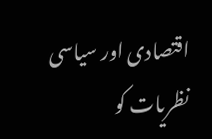اقتصادی اور سیاسی نظریات کو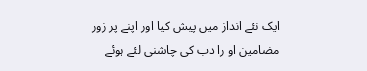ایک نئے انداز میں پیش کیا اور اپنے پر زور مضامین او را دب کی چاشنی لئے ہوئے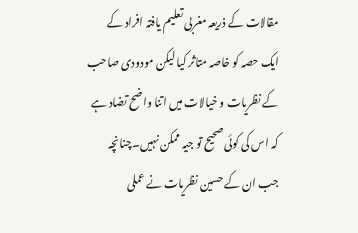مقالات کے ذریعہ مغربی تعلیم یافتہ افراد کے ایک حصہ کو خاصہ متاثر کیا لیکن مودودی صاحب کے نظریات و خیالات میں اتنا واضح تضاد ہے کہ اس کی کوئی صحیح تو جیہ ممکن نہیں۔چنانچہ جب ان کے حسین نظریات نے عملی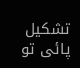تشکیل پائی تو